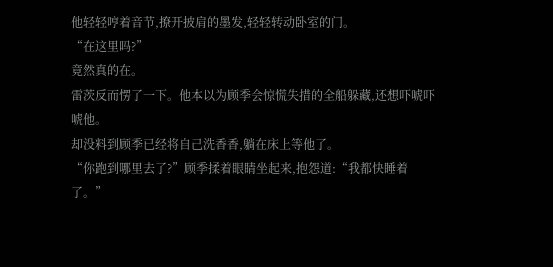他轻轻哼着音节,撩开披肩的墨发,轻轻转动卧室的门。
“在这里吗?”
竟然真的在。
雷茨反而愣了一下。他本以为顾季会惊慌失措的全船躲藏,还想吓唬吓唬他。
却没料到顾季已经将自己洗香香,躺在床上等他了。
“你跑到哪里去了?”顾季揉着眼睛坐起来,抱怨道:“我都快睡着了。”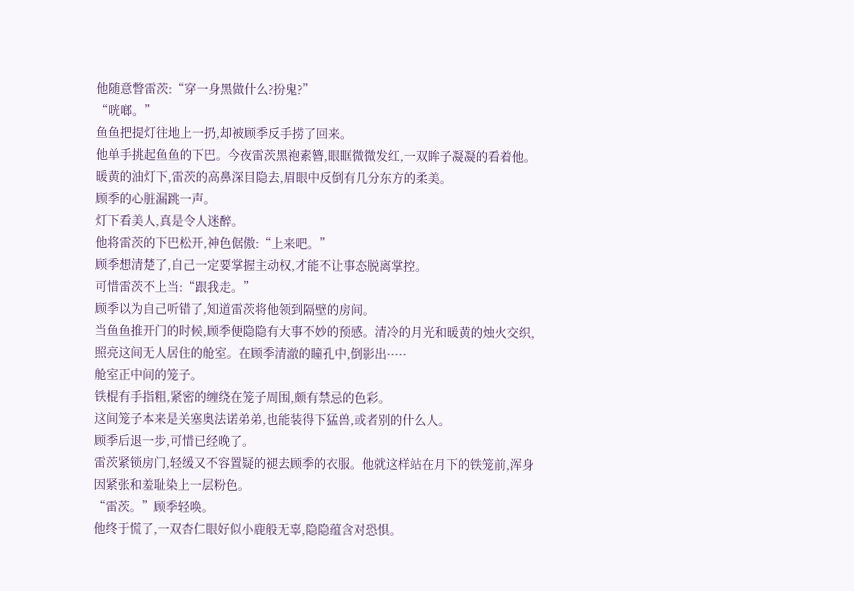他随意瞥雷茨:“穿一身黑做什么?扮鬼?”
“咣啷。”
鱼鱼把提灯往地上一扔,却被顾季反手捞了回来。
他单手挑起鱼鱼的下巴。今夜雷茨黑袍素簪,眼眶微微发红,一双眸子凝凝的看着他。
暖黄的油灯下,雷茨的高鼻深目隐去,眉眼中反倒有几分东方的柔美。
顾季的心脏漏跳一声。
灯下看美人,真是令人迷醉。
他将雷茨的下巴松开,神色倨傲:“上来吧。”
顾季想清楚了,自己一定要掌握主动权,才能不让事态脱离掌控。
可惜雷茨不上当:“跟我走。”
顾季以为自己听错了,知道雷茨将他领到隔壁的房间。
当鱼鱼推开门的时候,顾季便隐隐有大事不妙的预感。清冷的月光和暖黄的烛火交织,照亮这间无人居住的舱室。在顾季清澈的瞳孔中,倒影出·····
舱室正中间的笼子。
铁棍有手指粗,紧密的缠绕在笼子周围,颇有禁忌的色彩。
这间笼子本来是关塞奥法诺弟弟,也能装得下猛兽,或者别的什么人。
顾季后退一步,可惜已经晚了。
雷茨紧锁房门,轻缓又不容置疑的褪去顾季的衣服。他就这样站在月下的铁笼前,浑身因紧张和羞耻染上一层粉色。
“雷茨。”顾季轻唤。
他终于慌了,一双杏仁眼好似小鹿般无辜,隐隐蕴含对恐惧。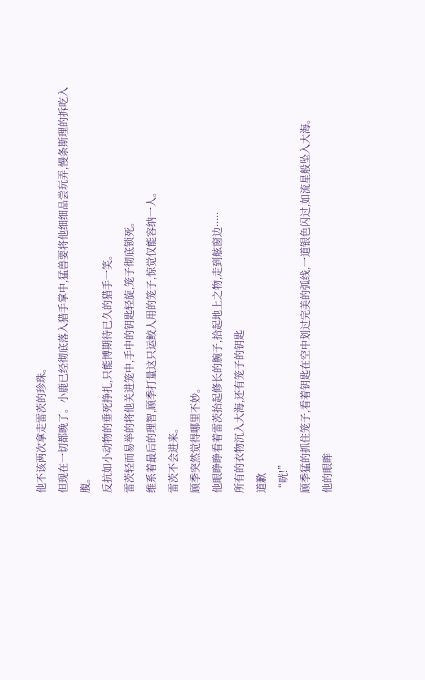他不该两次拿走雷茨的珍珠。
但现在一切都晚了。小鹿已经彻底落入猎手掌中,猛兽要将他细细品尝玩弄,慢条斯理的拆吃入腹。
反抗如小动物的垂死挣扎,只能博期待已久的猎手一笑。
雷茨轻而易举的将他关进笼中,手中的钥匙轻旋,笼子彻底锁死。
维系着最后的理智,顾季打量这只运鲛人用的笼子,惊觉仅能容纳一人。
雷茨不会进来。
顾季突然觉得哪里不妙。
他眼睁睁看着雷茨抬起修长的腕子,拾起地上之物,走到舷窗边·····
所有的衣物沉入大海,还有笼子的钥匙
道歉
“咣!”
顾季猛的抓住笼子,看着钥匙在空中划过完美的弧线,一道银色闪过,如流星般坠入大海。
他的眼眸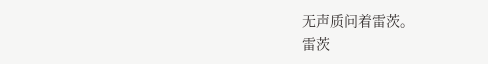无声质问着雷茨。
雷茨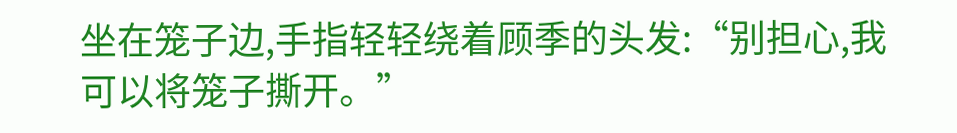坐在笼子边,手指轻轻绕着顾季的头发:“别担心,我可以将笼子撕开。”